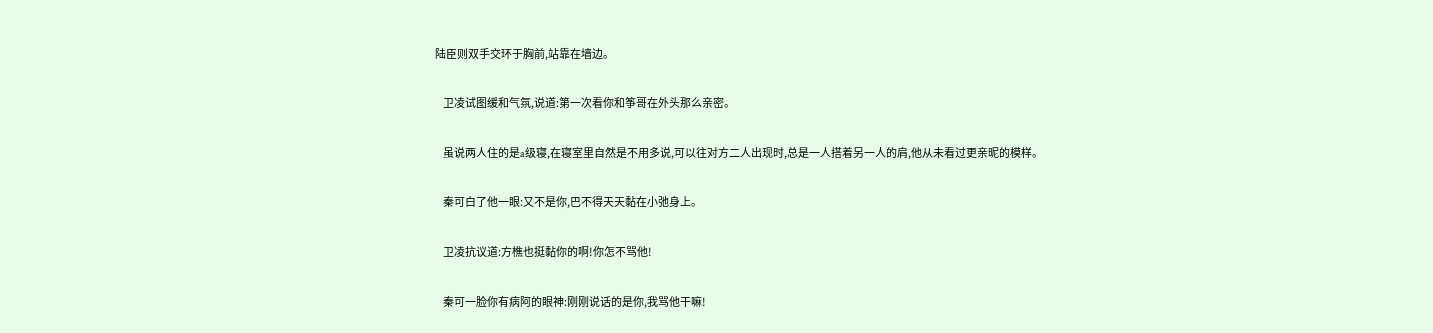陆臣则双手交环于胸前,站靠在墙边。

    卫凌试图缓和气氛,说道:第一次看你和筝哥在外头那么亲密。

    虽说两人住的是a级寝,在寝室里自然是不用多说,可以往对方二人出现时,总是一人搭着另一人的肩,他从未看过更亲昵的模样。

    秦可白了他一眼:又不是你,巴不得天天黏在小弛身上。

    卫凌抗议道:方樵也挺黏你的啊!你怎不骂他!

    秦可一脸你有病阿的眼神:刚刚说话的是你,我骂他干嘛!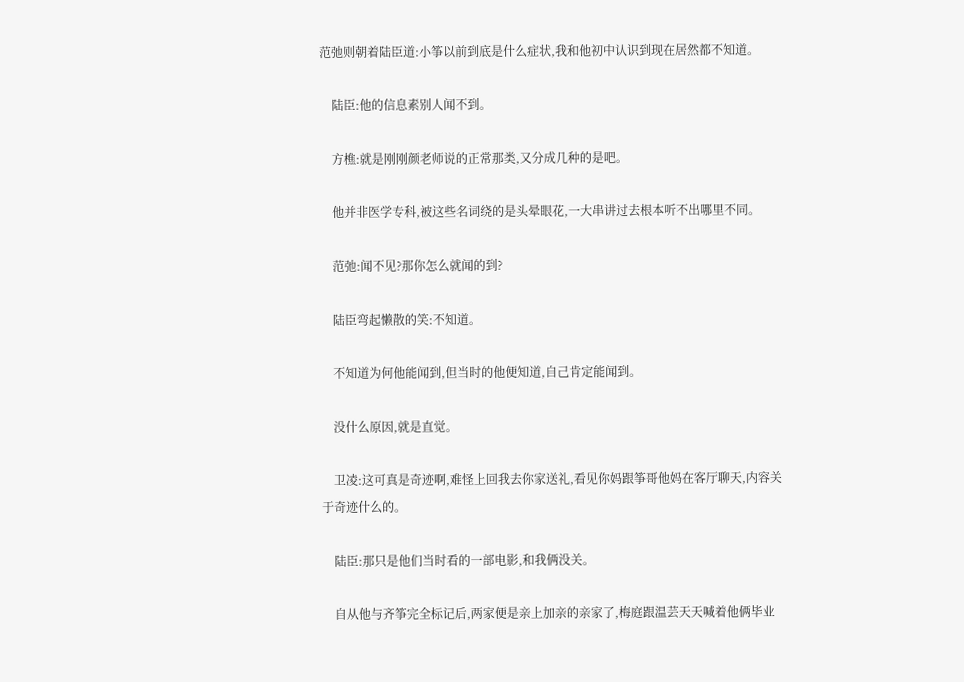范弛则朝着陆臣道:小筝以前到底是什么症状,我和他初中认识到现在居然都不知道。

    陆臣:他的信息素别人闻不到。

    方樵:就是刚刚颜老师说的正常那类,又分成几种的是吧。

    他并非医学专科,被这些名词绕的是头晕眼花,一大串讲过去根本听不出哪里不同。

    范弛:闻不见?那你怎么就闻的到?

    陆臣弯起懒散的笑:不知道。

    不知道为何他能闻到,但当时的他便知道,自己肯定能闻到。

    没什么原因,就是直觉。

    卫凌:这可真是奇迹啊,难怪上回我去你家送礼,看见你妈跟筝哥他妈在客厅聊天,内容关于奇迹什么的。

    陆臣:那只是他们当时看的一部电影,和我俩没关。

    自从他与齐筝完全标记后,两家便是亲上加亲的亲家了,梅庭跟温芸天天喊着他俩毕业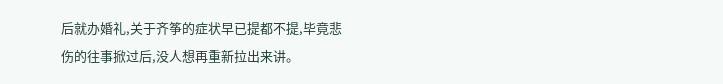后就办婚礼,关于齐筝的症状早已提都不提,毕竟悲伤的往事掀过后,没人想再重新拉出来讲。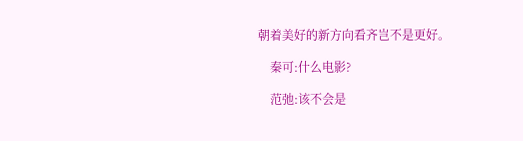朝着美好的新方向看齐岂不是更好。

    秦可:什么电影?

    范弛:该不会是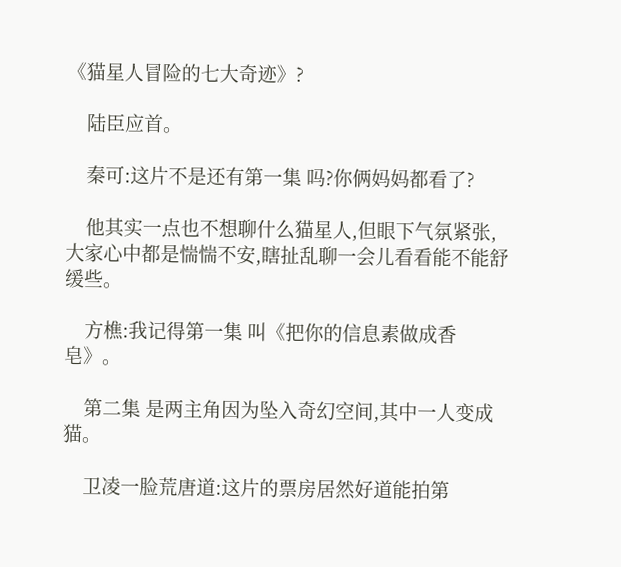《猫星人冒险的七大奇迹》?

    陆臣应首。

    秦可:这片不是还有第一集 吗?你俩妈妈都看了?

    他其实一点也不想聊什么猫星人,但眼下气氛紧张,大家心中都是惴惴不安,瞎扯乱聊一会儿看看能不能舒缓些。

    方樵:我记得第一集 叫《把你的信息素做成香皂》。

    第二集 是两主角因为坠入奇幻空间,其中一人变成猫。

    卫凌一脸荒唐道:这片的票房居然好道能拍第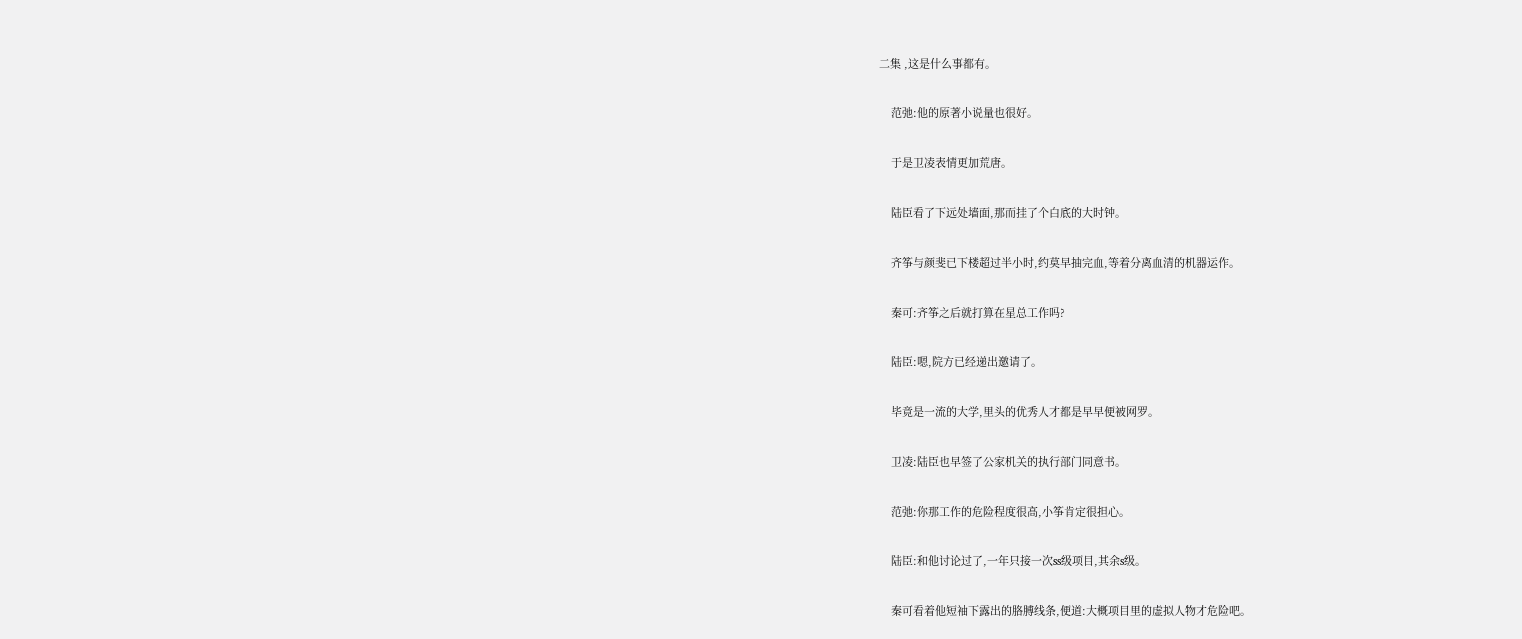二集 ,这是什么事都有。

    范弛:他的原著小说量也很好。

    于是卫凌表情更加荒唐。

    陆臣看了下远处墙面,那而挂了个白底的大时钟。

    齐筝与颜斐已下楼超过半小时,约莫早抽完血,等着分离血清的机器运作。

    秦可:齐筝之后就打算在星总工作吗?

    陆臣:嗯,院方已经递出邀请了。

    毕竟是一流的大学,里头的优秀人才都是早早便被网罗。

    卫凌:陆臣也早签了公家机关的执行部门同意书。

    范弛:你那工作的危险程度很高,小筝肯定很担心。

    陆臣:和他讨论过了,一年只接一次ss级项目,其余s级。

    秦可看着他短袖下露出的胳膊线条,便道:大概项目里的虚拟人物才危险吧。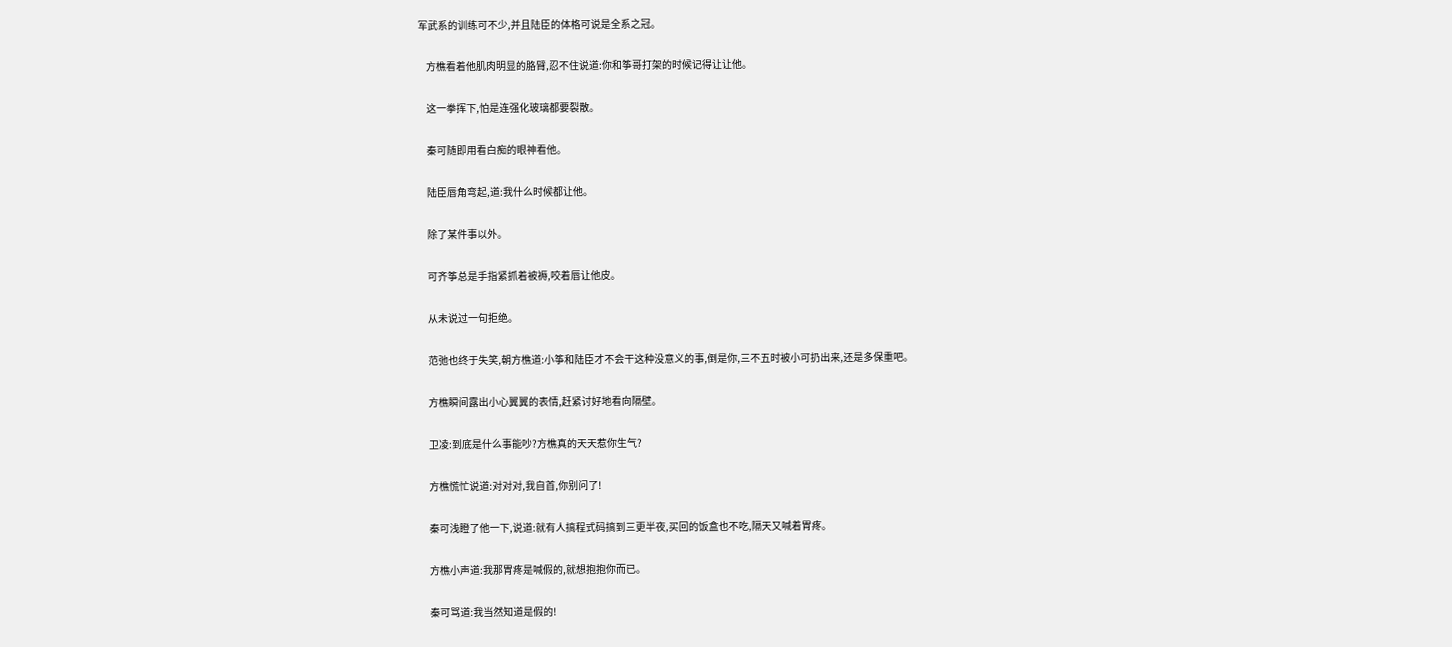军武系的训练可不少,并且陆臣的体格可说是全系之冠。

    方樵看着他肌肉明显的胳臂,忍不住说道:你和筝哥打架的时候记得让让他。

    这一拳挥下,怕是连强化玻璃都要裂散。

    秦可随即用看白痴的眼神看他。

    陆臣唇角弯起,道:我什么时候都让他。

    除了某件事以外。

    可齐筝总是手指紧抓着被褥,咬着唇让他皮。

    从未说过一句拒绝。

    范弛也终于失笑,朝方樵道:小筝和陆臣才不会干这种没意义的事,倒是你,三不五时被小可扔出来,还是多保重吧。

    方樵瞬间露出小心翼翼的表情,赶紧讨好地看向隔壁。

    卫凌:到底是什么事能吵?方樵真的天天惹你生气?

    方樵慌忙说道:对对对,我自首,你别问了!

    秦可浅瞪了他一下,说道:就有人搞程式码搞到三更半夜,买回的饭盒也不吃,隔天又喊着胃疼。

    方樵小声道:我那胃疼是喊假的,就想抱抱你而已。

    秦可骂道:我当然知道是假的!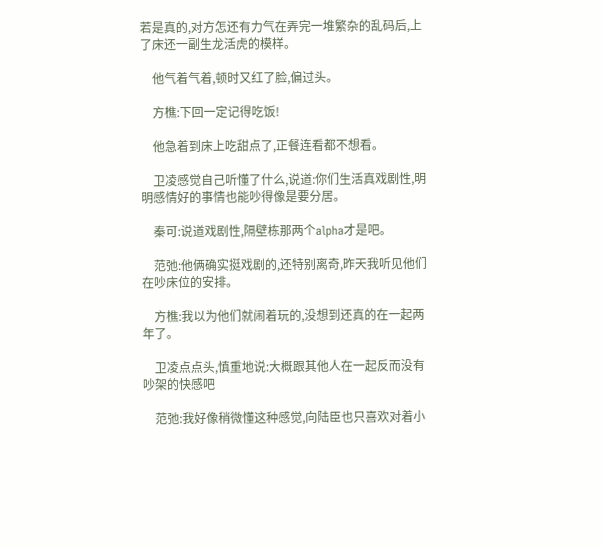若是真的,对方怎还有力气在弄完一堆繁杂的乱码后,上了床还一副生龙活虎的模样。

    他气着气着,顿时又红了脸,偏过头。

    方樵:下回一定记得吃饭!

    他急着到床上吃甜点了,正餐连看都不想看。

    卫凌感觉自己听懂了什么,说道:你们生活真戏剧性,明明感情好的事情也能吵得像是要分居。

    秦可:说道戏剧性,隔壁栋那两个alpha才是吧。

    范弛:他俩确实挺戏剧的,还特别离奇,昨天我听见他们在吵床位的安排。

    方樵:我以为他们就闹着玩的,没想到还真的在一起两年了。

    卫凌点点头,慎重地说:大概跟其他人在一起反而没有吵架的快感吧

    范弛:我好像稍微懂这种感觉,向陆臣也只喜欢对着小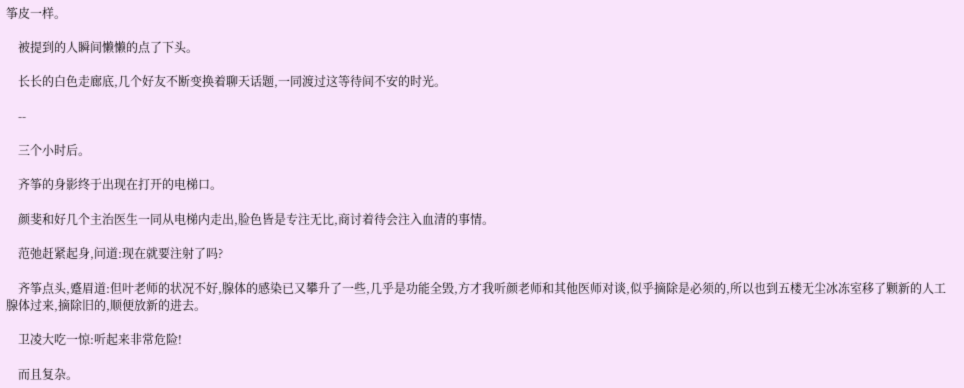筝皮一样。

    被提到的人瞬间懒懒的点了下头。

    长长的白色走廊底,几个好友不断变换着聊天话题,一同渡过这等待间不安的时光。

    --

    三个小时后。

    齐筝的身影终于出现在打开的电梯口。

    颜斐和好几个主治医生一同从电梯内走出,脸色皆是专注无比,商讨着待会注入血清的事情。

    范弛赶紧起身,问道:现在就要注射了吗?

    齐筝点头,蹙眉道:但叶老师的状况不好,腺体的感染已又攀升了一些,几乎是功能全毁,方才我听颜老师和其他医师对谈,似乎摘除是必须的,所以也到五楼无尘冰冻室移了颗新的人工腺体过来,摘除旧的,顺便放新的进去。

    卫凌大吃一惊:听起来非常危险!

    而且复杂。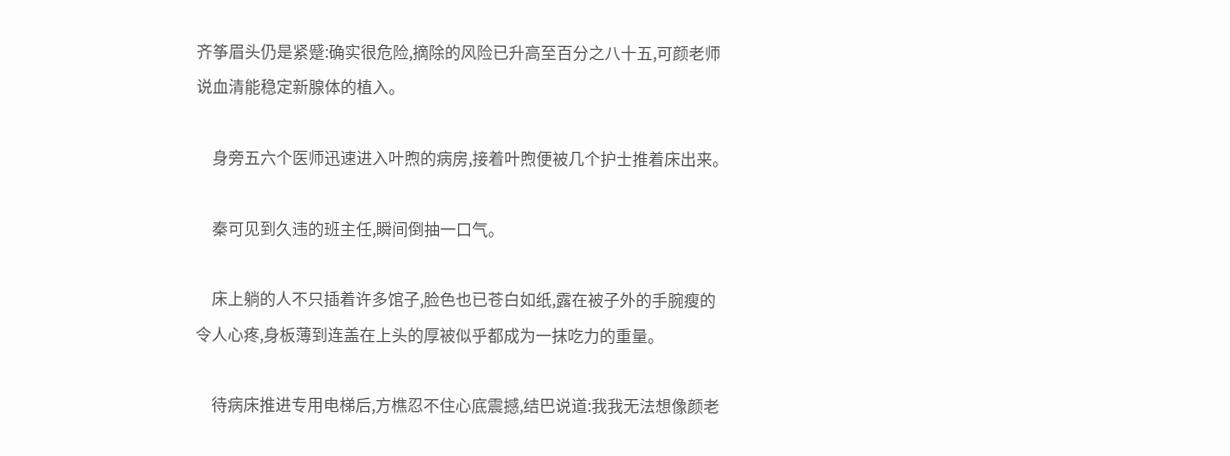齐筝眉头仍是紧蹙:确实很危险,摘除的风险已升高至百分之八十五,可颜老师说血清能稳定新腺体的植入。

    身旁五六个医师迅速进入叶煦的病房,接着叶煦便被几个护士推着床出来。

    秦可见到久违的班主任,瞬间倒抽一口气。

    床上躺的人不只插着许多馆子,脸色也已苍白如纸,露在被子外的手腕瘦的令人心疼,身板薄到连盖在上头的厚被似乎都成为一抹吃力的重量。

    待病床推进专用电梯后,方樵忍不住心底震撼,结巴说道:我我无法想像颜老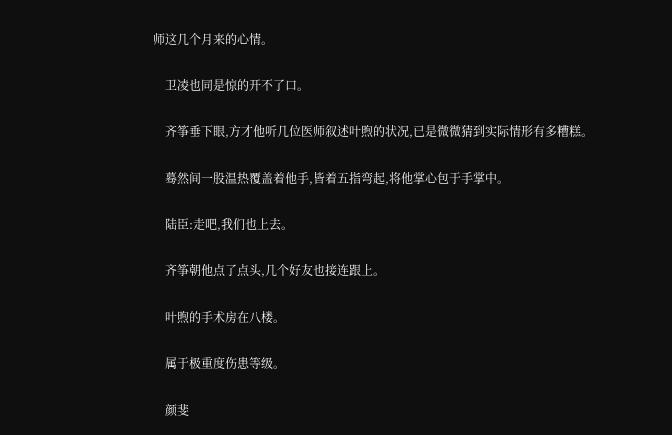师这几个月来的心情。

    卫凌也同是惊的开不了口。

    齐筝垂下眼,方才他听几位医师叙述叶煦的状况,已是微微猜到实际情形有多糟糕。

    蓦然间一股温热覆盖着他手,皆着五指弯起,将他掌心包于手掌中。

    陆臣:走吧,我们也上去。

    齐筝朝他点了点头,几个好友也接连跟上。

    叶煦的手术房在八楼。

    属于极重度伤患等级。

    颜斐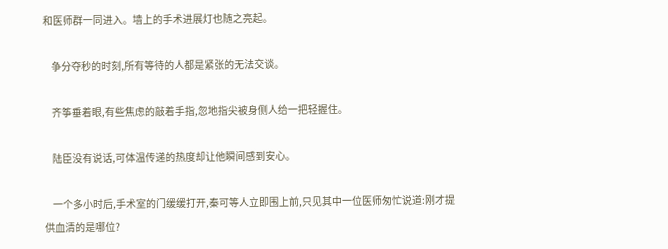和医师群一同进入。墙上的手术进展灯也随之亮起。

    争分夺秒的时刻,所有等待的人都是紧张的无法交谈。

    齐筝垂着眼,有些焦虑的敲着手指,忽地指尖被身侧人给一把轻握住。

    陆臣没有说话,可体温传递的热度却让他瞬间感到安心。

    一个多小时后,手术室的门缓缓打开,秦可等人立即围上前,只见其中一位医师匆忙说道:刚才提供血清的是哪位?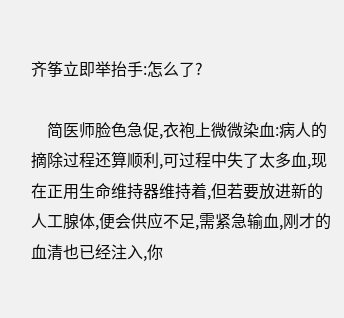齐筝立即举抬手:怎么了?

    简医师脸色急促,衣袍上微微染血:病人的摘除过程还算顺利,可过程中失了太多血,现在正用生命维持器维持着,但若要放进新的人工腺体,便会供应不足,需紧急输血,刚才的血清也已经注入,你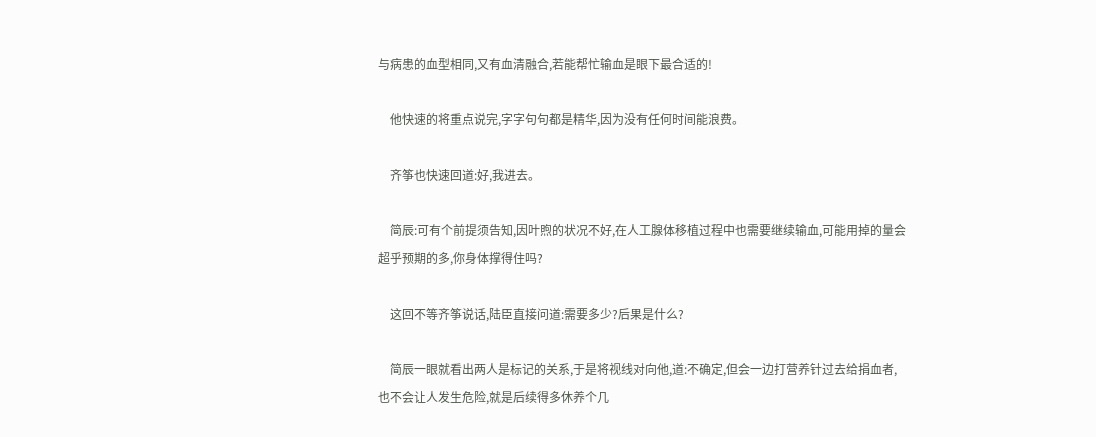与病患的血型相同,又有血清融合,若能帮忙输血是眼下最合适的!

    他快速的将重点说完,字字句句都是精华,因为没有任何时间能浪费。

    齐筝也快速回道:好,我进去。

    简辰:可有个前提须告知,因叶煦的状况不好,在人工腺体移植过程中也需要继续输血,可能用掉的量会超乎预期的多,你身体撑得住吗?

    这回不等齐筝说话,陆臣直接问道:需要多少?后果是什么?

    简辰一眼就看出两人是标记的关系,于是将视线对向他,道:不确定,但会一边打营养针过去给捐血者,也不会让人发生危险,就是后续得多休养个几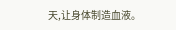天,让身体制造血液。